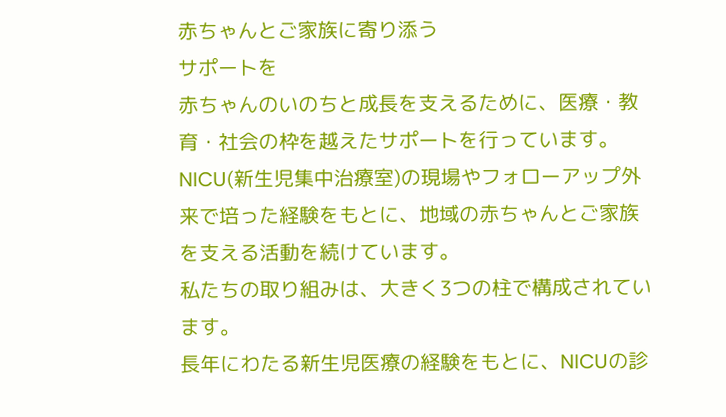赤ちゃんとご家族に寄り添う
サポートを
赤ちゃんのいのちと成長を支えるために、医療・教育・社会の枠を越えたサポートを行っています。
NICU(新生児集中治療室)の現場やフォローアップ外来で培った経験をもとに、地域の赤ちゃんとご家族を支える活動を続けています。
私たちの取り組みは、大きく3つの柱で構成されています。
長年にわたる新生児医療の経験をもとに、NICUの診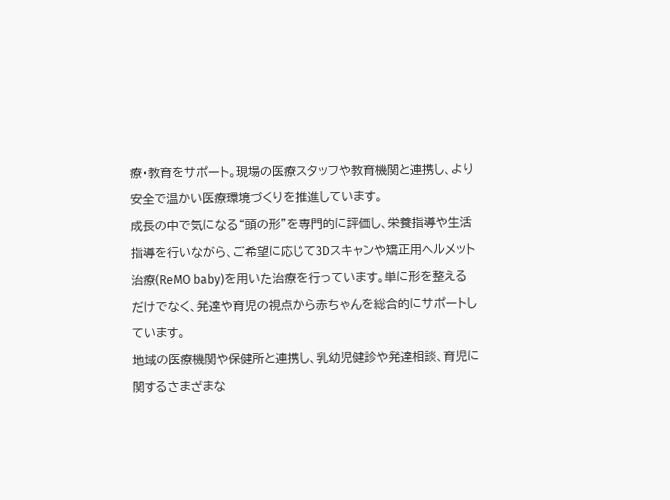療・教育をサポート。現場の医療スタッフや教育機関と連携し、より安全で温かい医療環境づくりを推進しています。
成長の中で気になる“頭の形”を専門的に評価し、栄養指導や生活指導を行いながら、ご希望に応じて3Dスキャンや矯正用ヘルメット治療(ReMO baby)を用いた治療を行っています。単に形を整えるだけでなく、発達や育児の視点から赤ちゃんを総合的にサポートしています。
地域の医療機関や保健所と連携し、乳幼児健診や発達相談、育児に関するさまざまな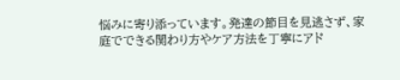悩みに寄り添っています。発達の節目を見逃さず、家庭でできる関わり方やケア方法を丁寧にアド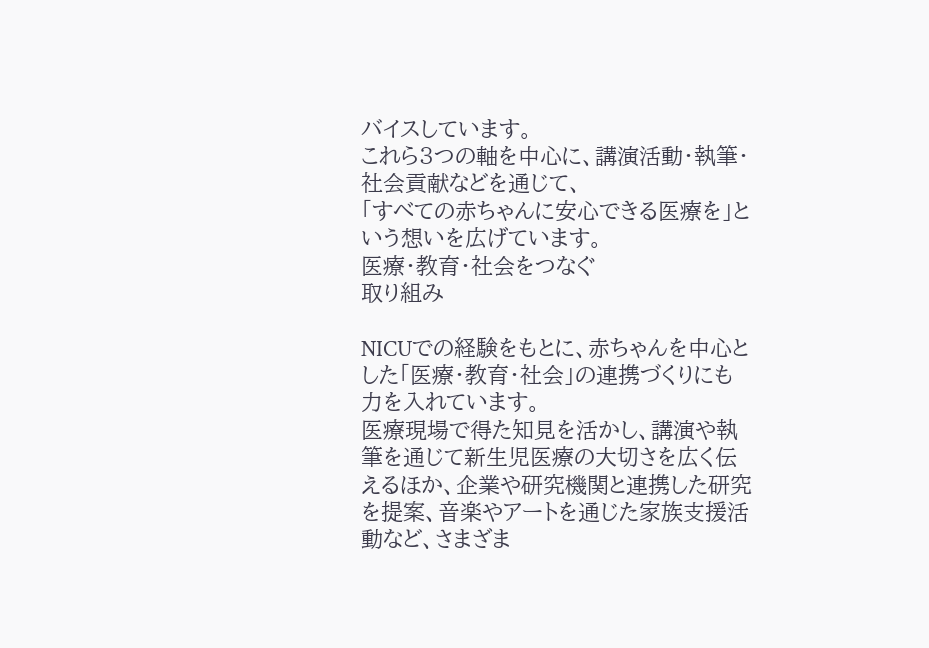バイスしています。
これら3つの軸を中心に、講演活動・執筆・社会貢献などを通じて、
「すべての赤ちゃんに安心できる医療を」という想いを広げています。
医療・教育・社会をつなぐ
取り組み

NICUでの経験をもとに、赤ちゃんを中心とした「医療・教育・社会」の連携づくりにも力を入れています。
医療現場で得た知見を活かし、講演や執筆を通じて新生児医療の大切さを広く伝えるほか、企業や研究機関と連携した研究を提案、音楽やアートを通じた家族支援活動など、さまざま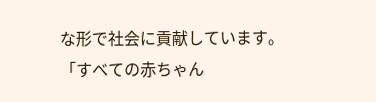な形で社会に貢献しています。
「すべての赤ちゃん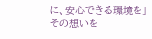に、安心できる環境を」
その想いを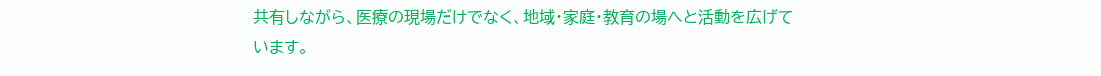共有しながら、医療の現場だけでなく、地域・家庭・教育の場へと活動を広げています。